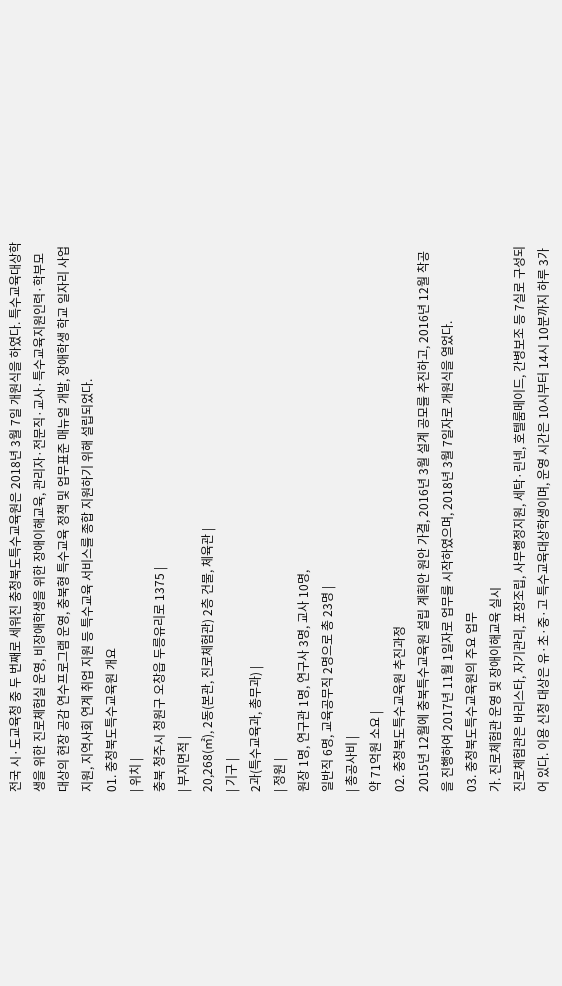전국 시·도교육청 중 두 번째로 세워진 충청북도특수교육원은 2018년 3월 7일 개원식을 하였다. 특수교육대상학생을 위한 진로체험실 운영, 비장애학생을 위한 장애이해교육, 관리자·전문직·교사·특수교육지원인력·학부모 대상의 현장 공감 연수프로그램 운영, 충북형 특수교육 정책 및 업무표준 매뉴얼 개발, 장애학생 학교 일자리 사업 지원, 지역사회 연계 취업 지원 등 특수교육 서비스를 종합 지원하기 위해 설립되었다.
01. 충청북도특수교육원 개요
| 위치 |
충북 청주시 청원구 오창읍 두릉유리로 1375 |
| 부지면적 |
20,268(㎡), 2동(본관, 진로체험관) 2층 건물, 체육관 |
| 기구 |
2과(특수교육과, 총무과) |
| 정원 |
원장 1명, 연구관 1명, 연구사 3명, 교사 10명,
일반직 6명, 교육공무직 2명으로 총 23명 |
| 총공사비 |
약 71억원 소요 |
02. 충청북도특수교육원 추진과정
2015년 12월에 충북특수교육원 설립 계획안 원안 가결, 2016년 3월 설계 공모를 추진하고, 2016년 12월 착공을 진행하여 2017년 11월 1일자로 업무를 시작하였으며, 2018년 3월 7일자로 개원식을 열었다.
03. 충청북도특수교육원의 주요 업무
가. 진로체험관 운영 및 장애이해교육 실시
진로체험관은 바리스타, 자기관리, 포장조립, 사무행정지원, 세탁·린넨, 호텔룸메이드, 간병보조 등 7실로 구성되어 있다. 이용 신청 대상은 유·초·중·고 특수교육대상학생이며, 운영 시간은 10시부터 14시 10분까지 하루 3가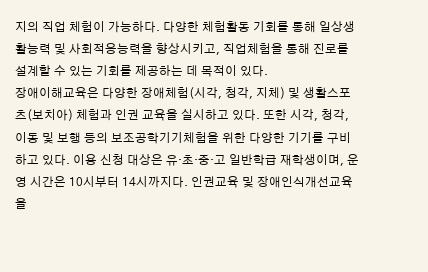지의 직업 체험이 가능하다. 다양한 체험활동 기회를 통해 일상생활능력 및 사회적응능력을 향상시키고, 직업체험을 통해 진로를 설계할 수 있는 기회를 제공하는 데 목적이 있다.
장애이해교육은 다양한 장애체험(시각, 청각, 지체) 및 생활스포츠(보치아) 체험과 인권 교육을 실시하고 있다. 또한 시각, 청각, 이동 및 보행 등의 보조공학기기체험을 위한 다양한 기기를 구비하고 있다. 이용 신청 대상은 유·초·중·고 일반학급 재학생이며, 운영 시간은 10시부터 14시까지다. 인권교육 및 장애인식개선교육을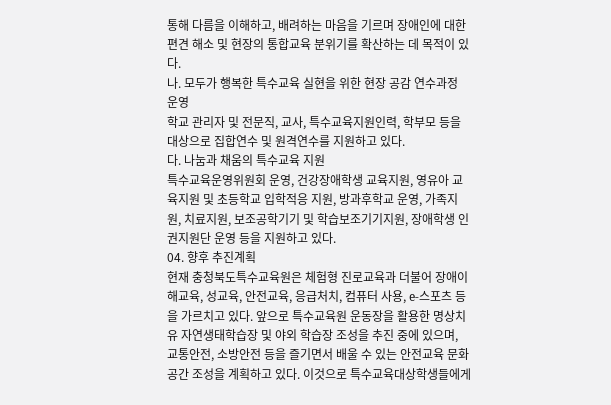통해 다름을 이해하고, 배려하는 마음을 기르며 장애인에 대한 편견 해소 및 현장의 통합교육 분위기를 확산하는 데 목적이 있다.
나. 모두가 행복한 특수교육 실현을 위한 현장 공감 연수과정 운영
학교 관리자 및 전문직, 교사, 특수교육지원인력, 학부모 등을 대상으로 집합연수 및 원격연수를 지원하고 있다.
다. 나눔과 채움의 특수교육 지원
특수교육운영위원회 운영, 건강장애학생 교육지원, 영유아 교육지원 및 초등학교 입학적응 지원, 방과후학교 운영, 가족지원, 치료지원, 보조공학기기 및 학습보조기기지원, 장애학생 인권지원단 운영 등을 지원하고 있다.
04. 향후 추진계획
현재 충청북도특수교육원은 체험형 진로교육과 더불어 장애이해교육, 성교육, 안전교육, 응급처치, 컴퓨터 사용, e-스포츠 등을 가르치고 있다. 앞으로 특수교육원 운동장을 활용한 명상치유 자연생태학습장 및 야외 학습장 조성을 추진 중에 있으며, 교통안전, 소방안전 등을 즐기면서 배울 수 있는 안전교육 문화 공간 조성을 계획하고 있다. 이것으로 특수교육대상학생들에게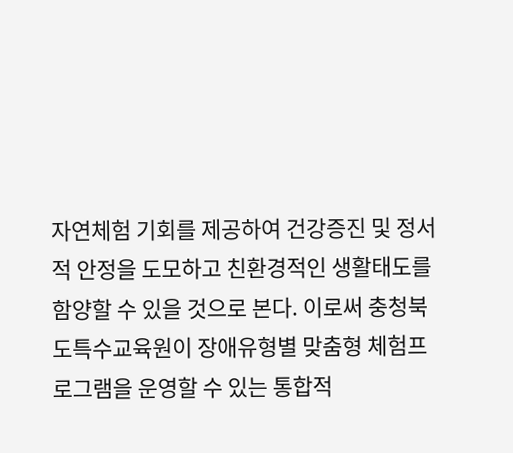자연체험 기회를 제공하여 건강증진 및 정서적 안정을 도모하고 친환경적인 생활태도를 함양할 수 있을 것으로 본다. 이로써 충청북도특수교육원이 장애유형별 맞춤형 체험프로그램을 운영할 수 있는 통합적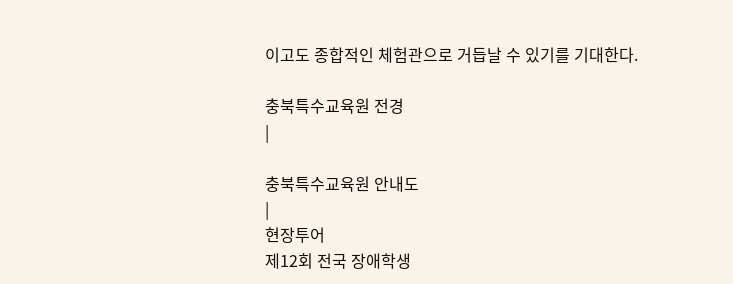이고도 종합적인 체험관으로 거듭날 수 있기를 기대한다.

충북특수교육원 전경
|

충북특수교육원 안내도
|
현장투어
제12회 전국 장애학생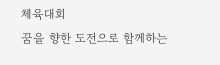체육대회
꿈을 향한 도전으로 함께하는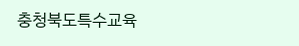충청북도특수교육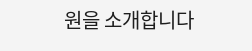원을 소개합니다